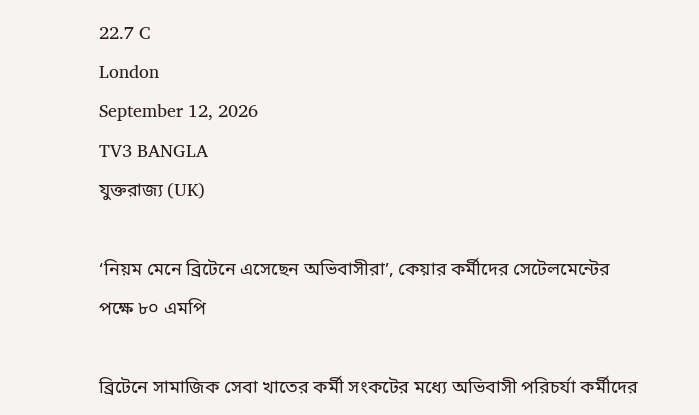22.7 C
London
September 12, 2026
TV3 BANGLA
যুক্তরাজ্য (UK)

‘নিয়ম মেনে ব্রিটেনে এসেছেন অভিবাসীরা’, কেয়ার কর্মীদের সেটেলমেন্টের পক্ষে ৮০ এমপি

ব্রিটেনে সামাজিক সেবা খাতের কর্মী সংকটের মধ্যে অভিবাসী পরিচর্যা কর্মীদের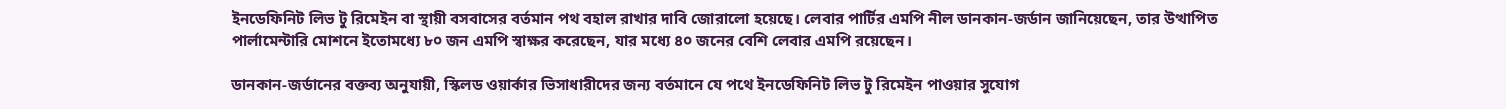ইনডেফিনিট লিভ টু রিমেইন বা স্থায়ী বসবাসের বর্তমান পথ বহাল রাখার দাবি জোরালো হয়েছে। লেবার পার্টির এমপি নীল ডানকান-জর্ডান জানিয়েছেন, তার উত্থাপিত পার্লামেন্টারি মোশনে ইতোমধ্যে ৮০ জন এমপি স্বাক্ষর করেছেন, যার মধ্যে ৪০ জনের বেশি লেবার এমপি রয়েছেন।

ডানকান-জর্ডানের বক্তব্য অনুযায়ী, স্কিলড ওয়ার্কার ভিসাধারীদের জন্য বর্তমানে যে পথে ইনডেফিনিট লিভ টু রিমেইন পাওয়ার সুযোগ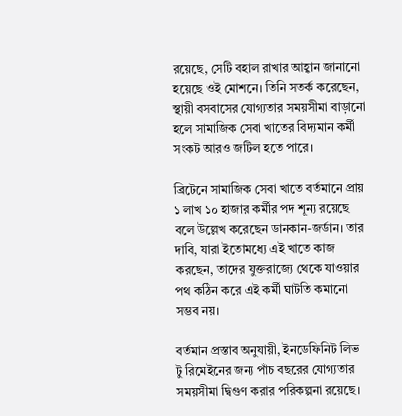রয়েছে, সেটি বহাল রাখার আহ্বান জানানো হয়েছে ওই মোশনে। তিনি সতর্ক করেছেন, স্থায়ী বসবাসের যোগ্যতার সময়সীমা বাড়ানো হলে সামাজিক সেবা খাতের বিদ্যমান কর্মী সংকট আরও জটিল হতে পারে।

ব্রিটেনে সামাজিক সেবা খাতে বর্তমানে প্রায় ১ লাখ ১০ হাজার কর্মীর পদ শূন্য রয়েছে বলে উল্লেখ করেছেন ডানকান-জর্ডান। তার দাবি, যারা ইতোমধ্যে এই খাতে কাজ করছেন, তাদের যুক্তরাজ্যে থেকে যাওয়ার পথ কঠিন করে এই কর্মী ঘাটতি কমানো সম্ভব নয়।

বর্তমান প্রস্তাব অনুযায়ী, ইনডেফিনিট লিভ টু রিমেইনের জন্য পাঁচ বছরের যোগ্যতার সময়সীমা দ্বিগুণ করার পরিকল্পনা রয়েছে।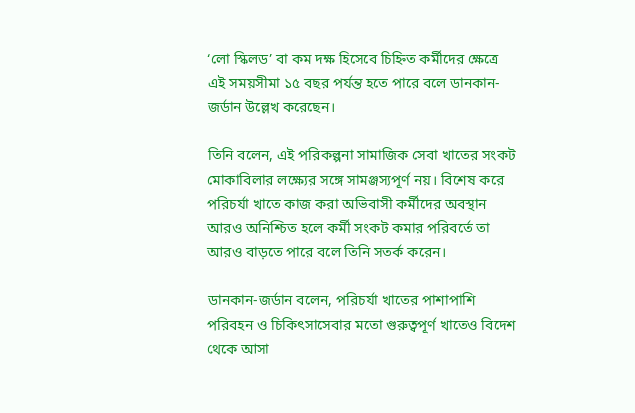‘লো স্কিলড’ বা কম দক্ষ হিসেবে চিহ্নিত কর্মীদের ক্ষেত্রে এই সময়সীমা ১৫ বছর পর্যন্ত হতে পারে বলে ডানকান-জর্ডান উল্লেখ করেছেন।

তিনি বলেন, এই পরিকল্পনা সামাজিক সেবা খাতের সংকট মোকাবিলার লক্ষ্যের সঙ্গে সামঞ্জস্যপূর্ণ নয়। বিশেষ করে পরিচর্যা খাতে কাজ করা অভিবাসী কর্মীদের অবস্থান আরও অনিশ্চিত হলে কর্মী সংকট কমার পরিবর্তে তা আরও বাড়তে পারে বলে তিনি সতর্ক করেন।

ডানকান-জর্ডান বলেন, পরিচর্যা খাতের পাশাপাশি পরিবহন ও চিকিৎসাসেবার মতো গুরুত্বপূর্ণ খাতেও বিদেশ থেকে আসা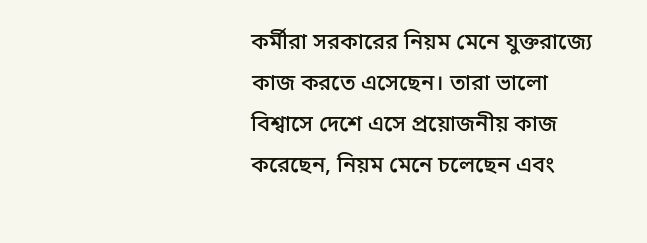কর্মীরা সরকারের নিয়ম মেনে যুক্তরাজ্যে কাজ করতে এসেছেন। তারা ভালো বিশ্বাসে দেশে এসে প্রয়োজনীয় কাজ করেছেন, নিয়ম মেনে চলেছেন এবং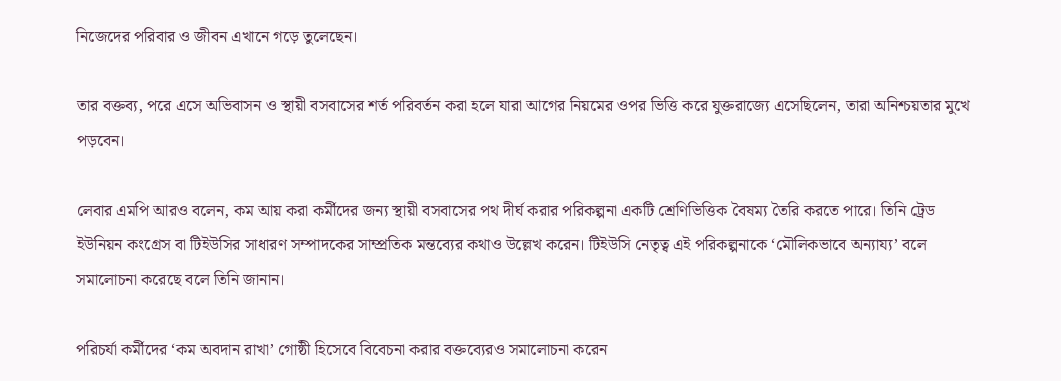নিজেদের পরিবার ও জীবন এখানে গড়ে তুলেছেন।

তার বক্তব্য, পরে এসে অভিবাসন ও স্থায়ী বসবাসের শর্ত পরিবর্তন করা হলে যারা আগের নিয়মের ওপর ভিত্তি করে যুক্তরাজ্যে এসেছিলেন, তারা অনিশ্চয়তার মুখে পড়বেন।

লেবার এমপি আরও বলেন, কম আয় করা কর্মীদের জন্য স্থায়ী বসবাসের পথ দীর্ঘ করার পরিকল্পনা একটি শ্রেণিভিত্তিক বৈষম্য তৈরি করতে পারে। তিনি ট্রেড ইউনিয়ন কংগ্রেস বা টিইউসির সাধারণ সম্পাদকের সাম্প্রতিক মন্তব্যের কথাও উল্লেখ করেন। টিইউসি নেতৃত্ব এই পরিকল্পনাকে ‘মৌলিকভাবে অন্যায্য’ বলে সমালোচনা করেছে বলে তিনি জানান।

পরিচর্যা কর্মীদের ‘কম অবদান রাখা’ গোষ্ঠী হিসেবে বিবেচনা করার বক্তব্যেরও সমালোচনা করেন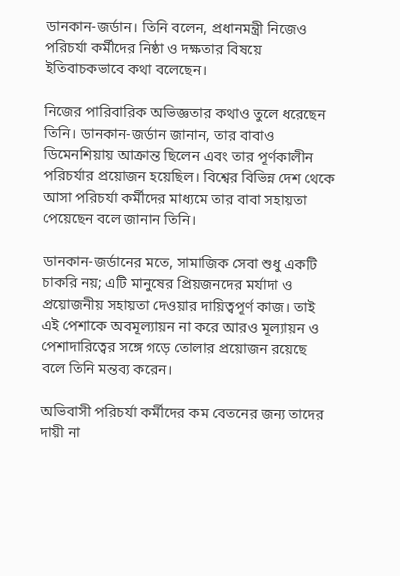ডানকান-জর্ডান। তিনি বলেন, প্রধানমন্ত্রী নিজেও পরিচর্যা কর্মীদের নিষ্ঠা ও দক্ষতার বিষয়ে ইতিবাচকভাবে কথা বলেছেন।

নিজের পারিবারিক অভিজ্ঞতার কথাও তুলে ধরেছেন তিনি। ডানকান-জর্ডান জানান, তার বাবাও ডিমেনশিয়ায় আক্রান্ত ছিলেন এবং তার পূর্ণকালীন পরিচর্যার প্রয়োজন হয়েছিল। বিশ্বের বিভিন্ন দেশ থেকে আসা পরিচর্যা কর্মীদের মাধ্যমে তার বাবা সহায়তা পেয়েছেন বলে জানান তিনি।

ডানকান-জর্ডানের মতে, সামাজিক সেবা শুধু একটি চাকরি নয়; এটি মানুষের প্রিয়জনদের মর্যাদা ও প্রয়োজনীয় সহায়তা দেওয়ার দায়িত্বপূর্ণ কাজ। তাই এই পেশাকে অবমূল্যায়ন না করে আরও মূল্যায়ন ও পেশাদারিত্বের সঙ্গে গড়ে তোলার প্রয়োজন রয়েছে বলে তিনি মন্তব্য করেন।

অভিবাসী পরিচর্যা কর্মীদের কম বেতনের জন্য তাদের দায়ী না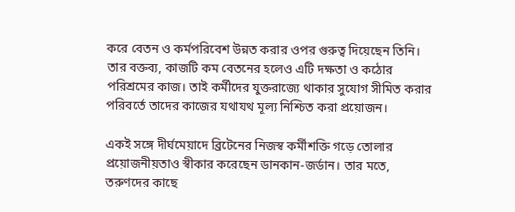করে বেতন ও কর্মপরিবেশ উন্নত করার ওপর গুরুত্ব দিয়েছেন তিনি। তার বক্তব্য, কাজটি কম বেতনের হলেও এটি দক্ষতা ও কঠোর পরিশ্রমের কাজ। তাই কর্মীদের যুক্তরাজ্যে থাকার সুযোগ সীমিত করার পরিবর্তে তাদের কাজের যথাযথ মূল্য নিশ্চিত করা প্রয়োজন।

একই সঙ্গে দীর্ঘমেয়াদে ব্রিটেনের নিজস্ব কর্মীশক্তি গড়ে তোলার প্রয়োজনীয়তাও স্বীকার করেছেন ডানকান-জর্ডান। তার মতে, তরুণদের কাছে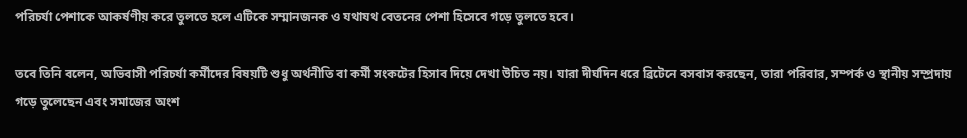পরিচর্যা পেশাকে আকর্ষণীয় করে তুলতে হলে এটিকে সম্মানজনক ও যথাযথ বেতনের পেশা হিসেবে গড়ে তুলতে হবে।

তবে তিনি বলেন, অভিবাসী পরিচর্যা কর্মীদের বিষয়টি শুধু অর্থনীতি বা কর্মী সংকটের হিসাব দিয়ে দেখা উচিত নয়। যারা দীর্ঘদিন ধরে ব্রিটেনে বসবাস করছেন, তারা পরিবার, সম্পর্ক ও স্থানীয় সম্প্রদায় গড়ে তুলেছেন এবং সমাজের অংশ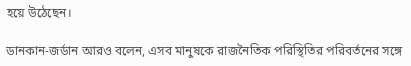হয়ে উঠেছেন।

ডানকান-জর্ডান আরও বলেন, এসব মানুষকে রাজনৈতিক পরিস্থিতির পরিবর্তনের সঙ্গে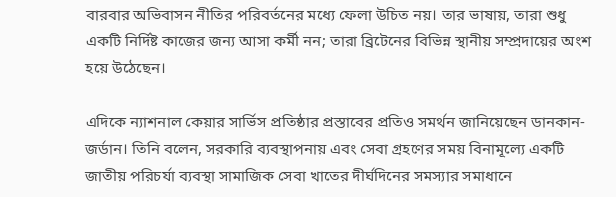বারবার অভিবাসন নীতির পরিবর্তনের মধ্যে ফেলা উচিত নয়। তার ভাষায়, তারা শুধু একটি নির্দিষ্ট কাজের জন্য আসা কর্মী নন; তারা ব্রিটেনের বিভিন্ন স্থানীয় সম্প্রদায়ের অংশ হয়ে উঠেছেন।

এদিকে ন্যাশনাল কেয়ার সার্ভিস প্রতিষ্ঠার প্রস্তাবের প্রতিও সমর্থন জানিয়েছেন ডানকান-জর্ডান। তিনি বলেন, সরকারি ব্যবস্থাপনায় এবং সেবা গ্রহণের সময় বিনামূল্যে একটি জাতীয় পরিচর্যা ব্যবস্থা সামাজিক সেবা খাতের দীর্ঘদিনের সমস্যার সমাধানে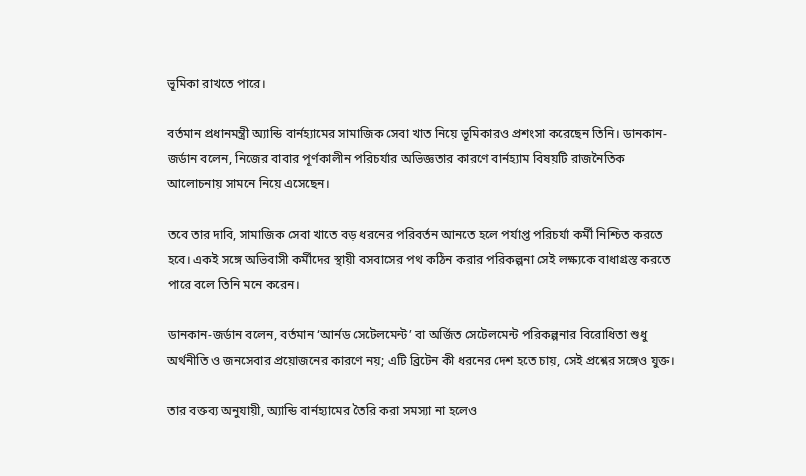ভূমিকা রাখতে পারে।

বর্তমান প্রধানমন্ত্রী অ্যান্ডি বার্নহ্যামের সামাজিক সেবা খাত নিয়ে ভূমিকারও প্রশংসা করেছেন তিনি। ডানকান-জর্ডান বলেন, নিজের বাবার পূর্ণকালীন পরিচর্যার অভিজ্ঞতার কারণে বার্নহ্যাম বিষয়টি রাজনৈতিক আলোচনায় সামনে নিয়ে এসেছেন।

তবে তার দাবি, সামাজিক সেবা খাতে বড় ধরনের পরিবর্তন আনতে হলে পর্যাপ্ত পরিচর্যা কর্মী নিশ্চিত করতে হবে। একই সঙ্গে অভিবাসী কর্মীদের স্থায়ী বসবাসের পথ কঠিন করার পরিকল্পনা সেই লক্ষ্যকে বাধাগ্রস্ত করতে পারে বলে তিনি মনে করেন।

ডানকান-জর্ডান বলেন, বর্তমান ‘আর্নড সেটেলমেন্ট’ বা অর্জিত সেটেলমেন্ট পরিকল্পনার বিরোধিতা শুধু অর্থনীতি ও জনসেবার প্রয়োজনের কারণে নয়; এটি ব্রিটেন কী ধরনের দেশ হতে চায়, সেই প্রশ্নের সঙ্গেও যুক্ত।

তার বক্তব্য অনুযায়ী, অ্যান্ডি বার্নহ্যামের তৈরি করা সমস্যা না হলেও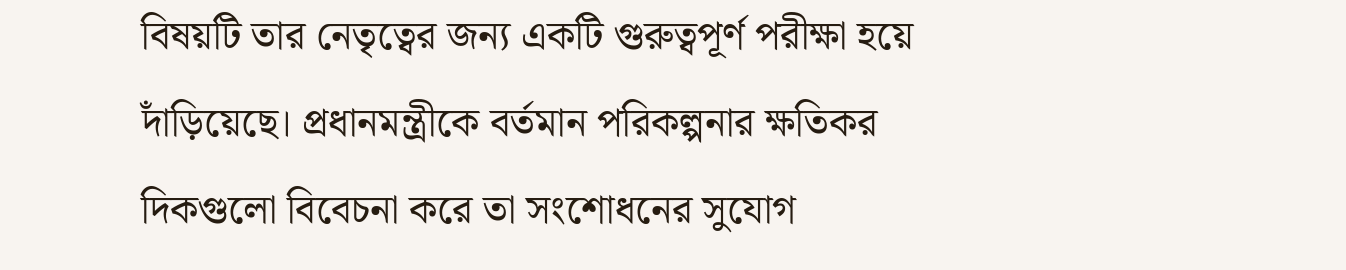বিষয়টি তার নেতৃত্বের জন্য একটি গুরুত্বপূর্ণ পরীক্ষা হয়ে দাঁড়িয়েছে। প্রধানমন্ত্রীকে বর্তমান পরিকল্পনার ক্ষতিকর দিকগুলো বিবেচনা করে তা সংশোধনের সুযোগ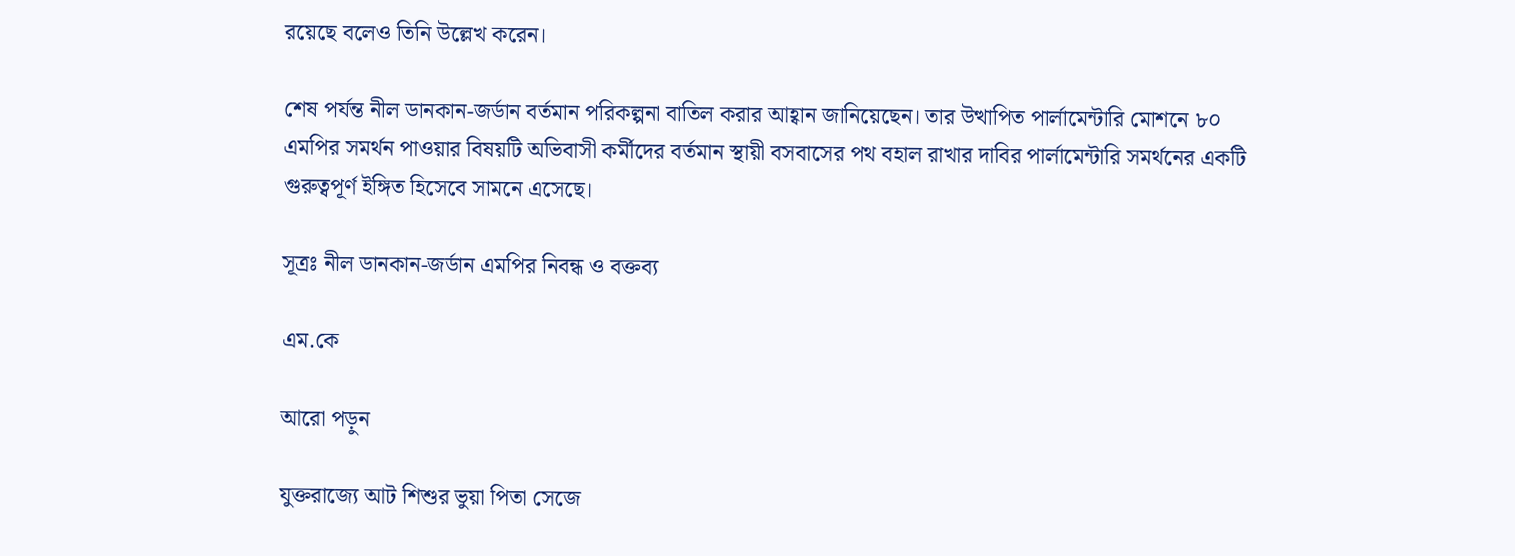রয়েছে বলেও তিনি উল্লেখ করেন।

শেষ পর্যন্ত নীল ডানকান-জর্ডান বর্তমান পরিকল্পনা বাতিল করার আহ্বান জানিয়েছেন। তার উত্থাপিত পার্লামেন্টারি মোশনে ৮০ এমপির সমর্থন পাওয়ার বিষয়টি অভিবাসী কর্মীদের বর্তমান স্থায়ী বসবাসের পথ বহাল রাখার দাবির পার্লামেন্টারি সমর্থনের একটি গুরুত্বপূর্ণ ইঙ্গিত হিসেবে সামনে এসেছে।

সূত্রঃ নীল ডানকান-জর্ডান এমপির নিবন্ধ ও বক্তব্য

এম.কে

আরো পড়ুন

যুক্তরাজ্যে আট শিশুর ভুয়া পিতা সেজে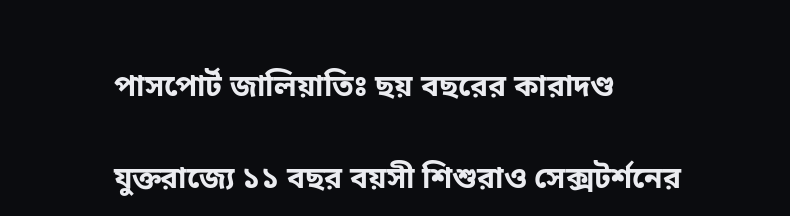পাসপোর্ট জালিয়াতিঃ ছয় বছরের কারাদণ্ড

যুক্তরাজ্যে ১১ বছর বয়সী শিশুরাও সেক্সটর্শনের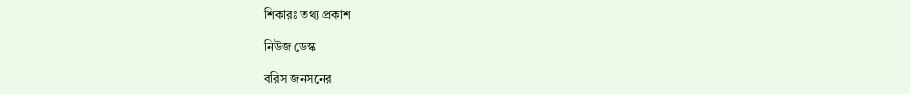শিকারঃ তথ্য প্রকাশ

নিউজ ডেস্ক

বরিস জনসনের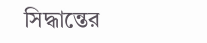সিদ্ধান্তের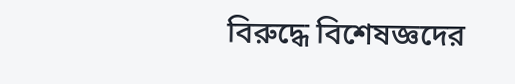বিরুদ্ধে বিশেষজ্ঞদের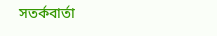সতর্কবার্তা